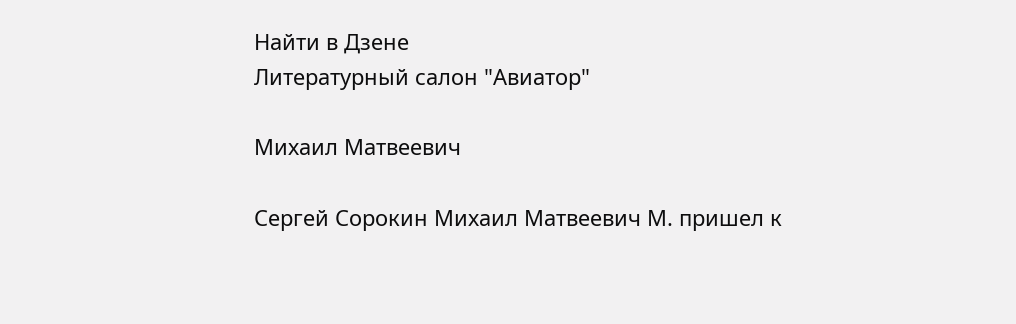Найти в Дзене
Литературный салон "Авиатор"

Михаил Матвеевич

Сергей Сорокин Михаил Матвеевич М. пришел к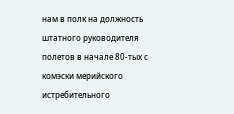нам в полк на должность штатного руководителя полетов в начале 80-тых с комэски мерийского истребительного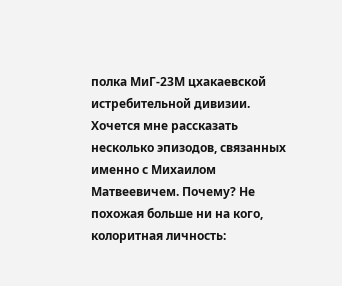полка МиГ-23М цхакаевской истребительной дивизии. Хочется мне рассказать несколько эпизодов, связанных именно с Михаилом Матвеевичем. Почему? Не похожая больше ни на кого, колоритная личность: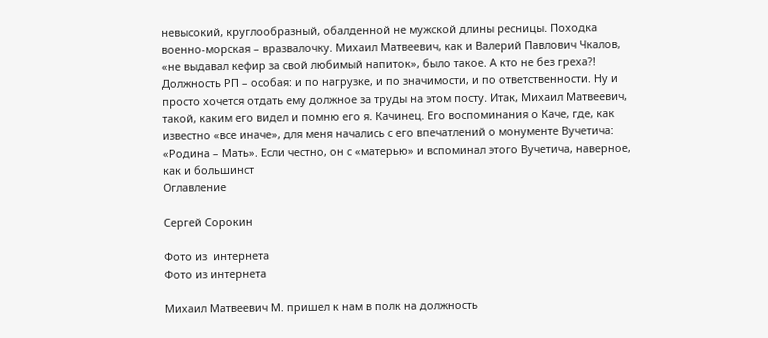невысокий, круглообразный, обалденной не мужской длины ресницы. Походка военно-морская – вразвалочку. Михаил Матвеевич, как и Валерий Павлович Чкалов, «не выдавал кефир за свой любимый напиток», было такое. А кто не без греха?! Должность РП – особая: и по нагрузке, и по значимости, и по ответственности. Ну и просто хочется отдать ему должное за труды на этом посту. Итак, Михаил Матвеевич, такой, каким его видел и помню его я. Качинец. Его воспоминания о Каче, где, как известно «все иначе», для меня начались с его впечатлений о монументе Вучетича: «Родина – Мать». Если честно, он с «матерью» и вспоминал этого Вучетича, наверное, как и большинст
Оглавление

Сергей Сорокин

Фото из  интернета
Фото из интернета

Михаил Матвеевич М. пришел к нам в полк на должность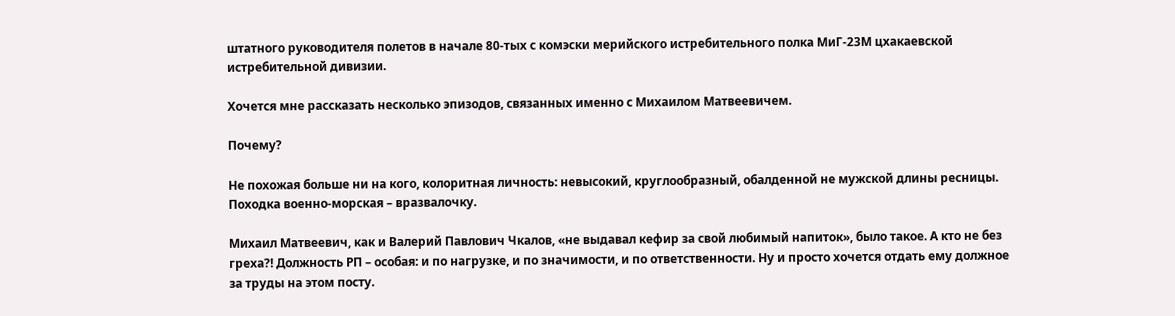штатного руководителя полетов в начале 80-тых с комэски мерийского истребительного полка МиГ-23М цхакаевской истребительной дивизии.

Хочется мне рассказать несколько эпизодов, связанных именно с Михаилом Матвеевичем.

Почему?

Не похожая больше ни на кого, колоритная личность: невысокий, круглообразный, обалденной не мужской длины ресницы. Походка военно-морская – вразвалочку.

Михаил Матвеевич, как и Валерий Павлович Чкалов, «не выдавал кефир за свой любимый напиток», было такое. А кто не без греха?! Должность РП – особая: и по нагрузке, и по значимости, и по ответственности. Ну и просто хочется отдать ему должное за труды на этом посту.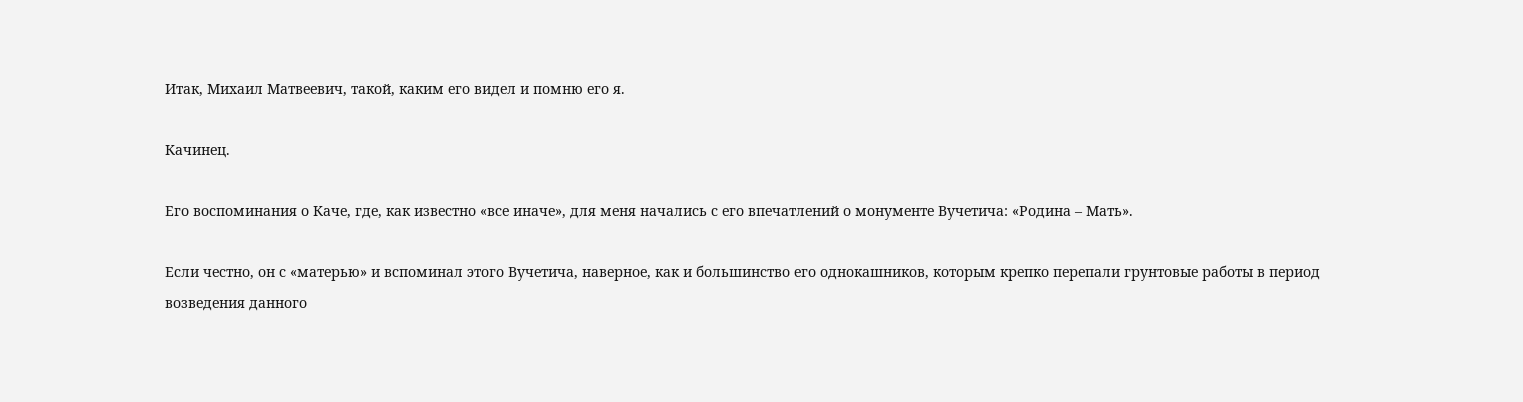Итак, Михаил Матвеевич, такой, каким его видел и помню его я.

Качинец.

Его воспоминания о Каче, где, как известно «все иначе», для меня начались с его впечатлений о монументе Вучетича: «Родина – Мать».

Если честно, он с «матерью» и вспоминал этого Вучетича, наверное, как и большинство его однокашников, которым крепко перепали грунтовые работы в период возведения данного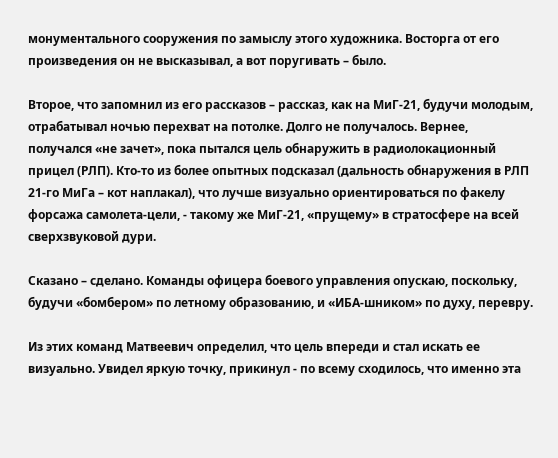монументального сооружения по замыслу этого художника. Восторга от его произведения он не высказывал, а вот поругивать – было.

Второе, что запомнил из его рассказов – рассказ, как на МиГ-21, будучи молодым, отрабатывал ночью перехват на потолке. Долго не получалось. Вернее, получался «не зачет», пока пытался цель обнаружить в радиолокационный прицел (РЛП). Кто-то из более опытных подсказал (дальность обнаружения в РЛП 21-го МиГа – кот наплакал), что лучше визуально ориентироваться по факелу форсажа самолета-цели, - такому же МиГ-21, «прущему» в стратосфере на всей сверхзвуковой дури.

Сказано – сделано. Команды офицера боевого управления опускаю, поскольку, будучи «бомбером» по летному образованию, и «ИБА-шником» по духу, перевру.

Из этих команд Матвеевич определил, что цель впереди и стал искать ее визуально. Увидел яркую точку, прикинул - по всему сходилось, что именно эта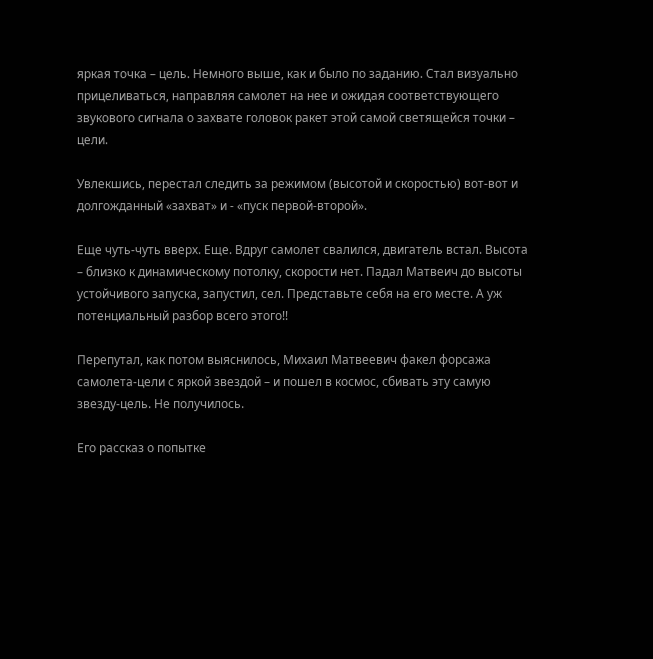яркая точка – цель. Немного выше, как и было по заданию. Стал визуально прицеливаться, направляя самолет на нее и ожидая соответствующего звукового сигнала о захвате головок ракет этой самой светящейся точки – цели.

Увлекшись, перестал следить за режимом (высотой и скоростью) вот-вот и долгожданный «захват» и - «пуск первой-второй».

Еще чуть-чуть вверх. Еще. Вдруг самолет свалился, двигатель встал. Высота – близко к динамическому потолку, скорости нет. Падал Матвеич до высоты устойчивого запуска, запустил, сел. Представьте себя на его месте. А уж потенциальный разбор всего этого!!

Перепутал, как потом выяснилось, Михаил Матвеевич факел форсажа самолета-цели с яркой звездой – и пошел в космос, сбивать эту самую звезду-цель. Не получилось.

Его рассказ о попытке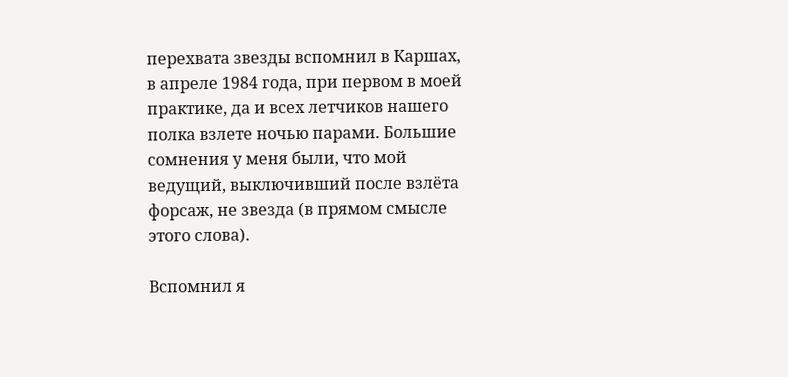перехвата звезды вспомнил в Каршах, в апреле 1984 года, при первом в моей практике, да и всех летчиков нашего полка взлете ночью парами. Большие сомнения у меня были, что мой ведущий, выключивший после взлёта форсаж, не звезда (в прямом смысле этого слова).

Вспомнил я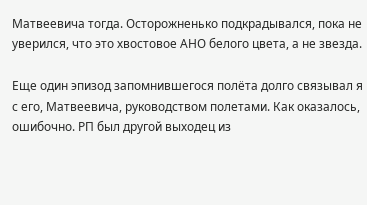Матвеевича тогда. Осторожненько подкрадывался, пока не уверился, что это хвостовое АНО белого цвета, а не звезда.

Еще один эпизод запомнившегося полёта долго связывал я с его, Матвеевича, руководством полетами. Как оказалось, ошибочно. РП был другой выходец из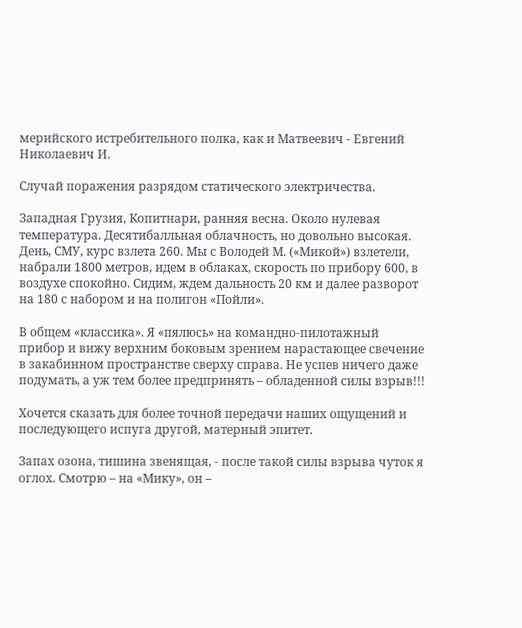мерийского истребительного полка, как и Матвеевич - Евгений Николаевич И.

Случай поражения разрядом статического электричества.

Западная Грузия, Копитнари, ранняя весна. Около нулевая температура. Десятибалльная облачность, но довольно высокая. День, СМУ, курс взлета 260. Мы с Володей М. («Микой») взлетели, набрали 1800 метров, идем в облаках, скорость по прибору 600, в воздухе спокойно. Сидим, ждем дальность 20 км и далее разворот на 180 с набором и на полигон «Пойли».

В общем «классика». Я «пялюсь» на командно-пилотажный прибор и вижу верхним боковым зрением нарастающее свечение в закабинном пространстве сверху справа. Не успев ничего даже подумать, а уж тем более предпринять – обладенной силы взрыв!!!

Хочется сказать для более точной передачи наших ощущений и последующего испуга другой, матерный эпитет.

Запах озона, тишина звенящая, - после такой силы взрыва чуток я оглох. Смотрю – на «Мику», он –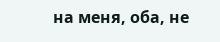на меня, оба, не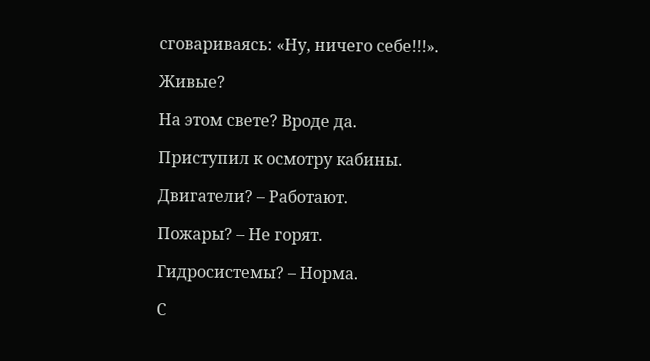сговариваясь: «Ну, ничего себе!!!».

Живые?

На этом свете? Вроде да.

Приступил к осмотру кабины.

Двигатели? – Работают.

Пожары? – Не горят.

Гидросистемы? – Норма.

С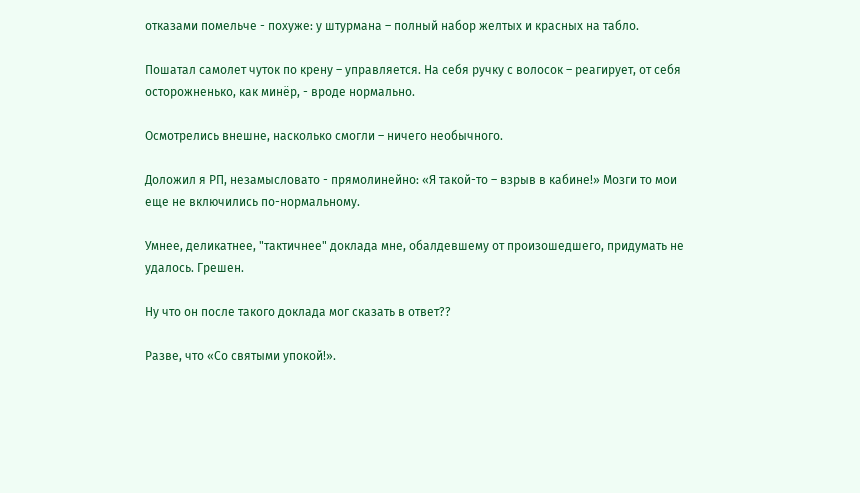отказами помельче - похуже: у штурмана – полный набор желтых и красных на табло.

Пошатал самолет чуток по крену – управляется. На себя ручку с волосок – реагирует, от себя осторожненько, как минёр, - вроде нормально.

Осмотрелись внешне, насколько смогли – ничего необычного.

Доложил я РП, незамысловато - прямолинейно: «Я такой-то – взрыв в кабине!» Мозги то мои еще не включились по-нормальному.

Умнее, деликатнее, "тактичнее" доклада мне, обалдевшему от произошедшего, придумать не удалось. Грешен.

Ну что он после такого доклада мог сказать в ответ??

Разве, что «Со святыми упокой!».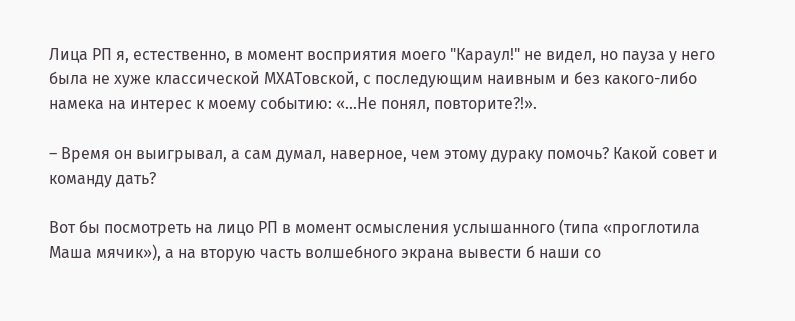Лица РП я, естественно, в момент восприятия моего "Караул!" не видел, но пауза у него была не хуже классической МХАТовской, с последующим наивным и без какого-либо намека на интерес к моему событию: «...Не понял, повторите?!».

– Время он выигрывал, а сам думал, наверное, чем этому дураку помочь? Какой совет и команду дать?

Вот бы посмотреть на лицо РП в момент осмысления услышанного (типа «проглотила Маша мячик»), а на вторую часть волшебного экрана вывести б наши со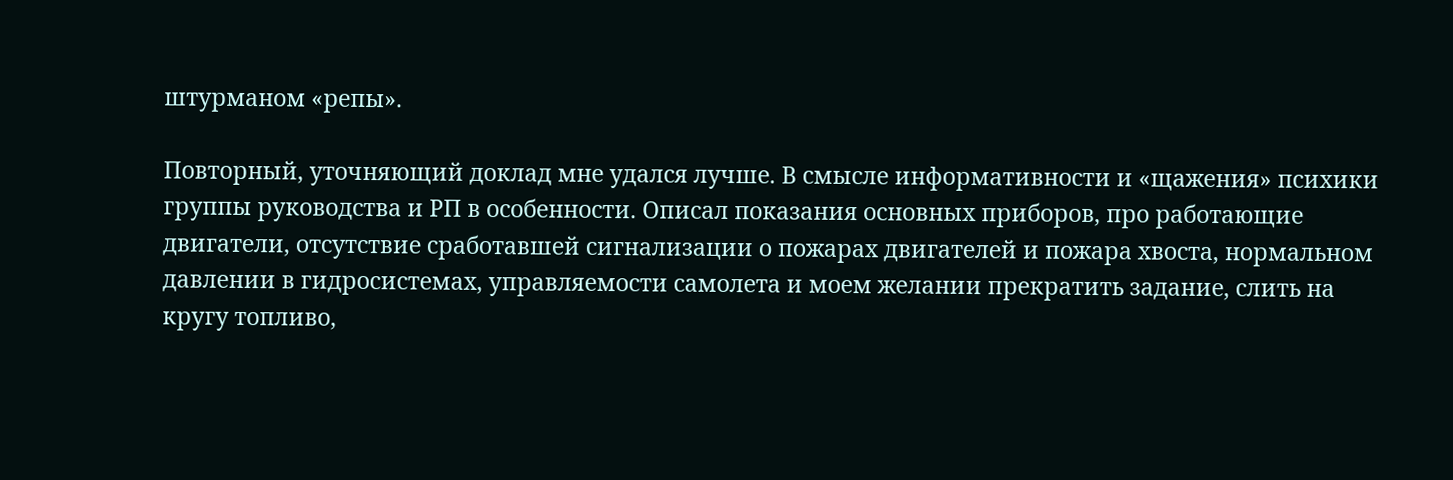штурманом «репы».

Повторный, уточняющий доклад мне удался лучше. В смысле информативности и «щажения» психики группы руководства и РП в особенности. Описал показания основных приборов, про работающие двигатели, отсутствие сработавшей сигнализации о пожарах двигателей и пожара хвоста, нормальном давлении в гидросистемах, управляемости самолета и моем желании прекратить задание, слить на кругу топливо,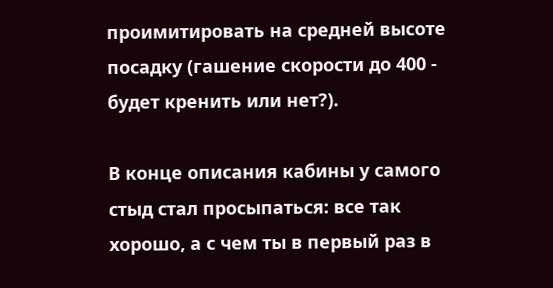проимитировать на средней высоте посадку (гашение скорости до 400 - будет кренить или нет?).

В конце описания кабины у самого стыд стал просыпаться: все так хорошо, а с чем ты в первый раз в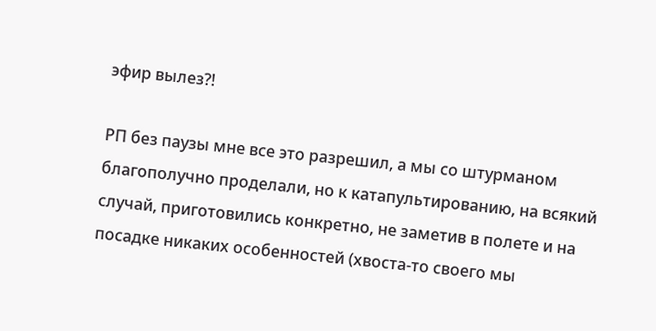эфир вылез?!

РП без паузы мне все это разрешил, а мы со штурманом благополучно проделали, но к катапультированию, на всякий случай, приготовились конкретно, не заметив в полете и на посадке никаких особенностей (хвоста-то своего мы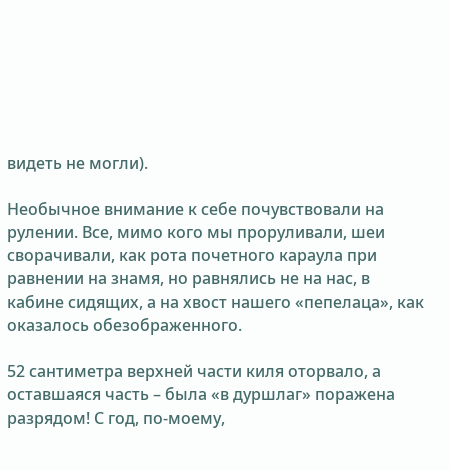видеть не могли).

Необычное внимание к себе почувствовали на рулении. Все, мимо кого мы проруливали, шеи сворачивали, как рота почетного караула при равнении на знамя, но равнялись не на нас, в кабине сидящих, а на хвост нашего «пепелаца», как оказалось обезображенного.

52 сантиметра верхней части киля оторвало, а оставшаяся часть – была «в дуршлаг» поражена разрядом! С год, по-моему,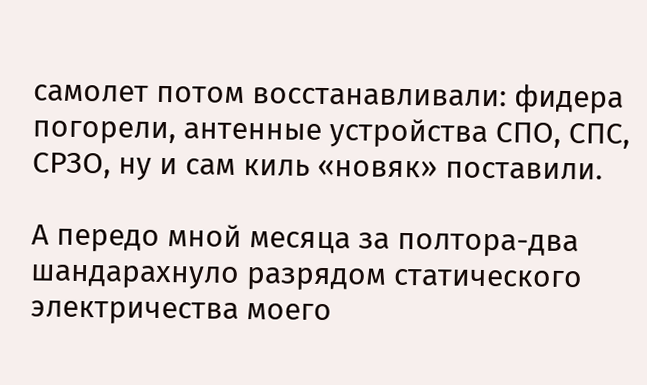самолет потом восстанавливали: фидера погорели, антенные устройства СПО, СПС, СРЗО, ну и сам киль «новяк» поставили.

А передо мной месяца за полтора-два шандарахнуло разрядом статического электричества моего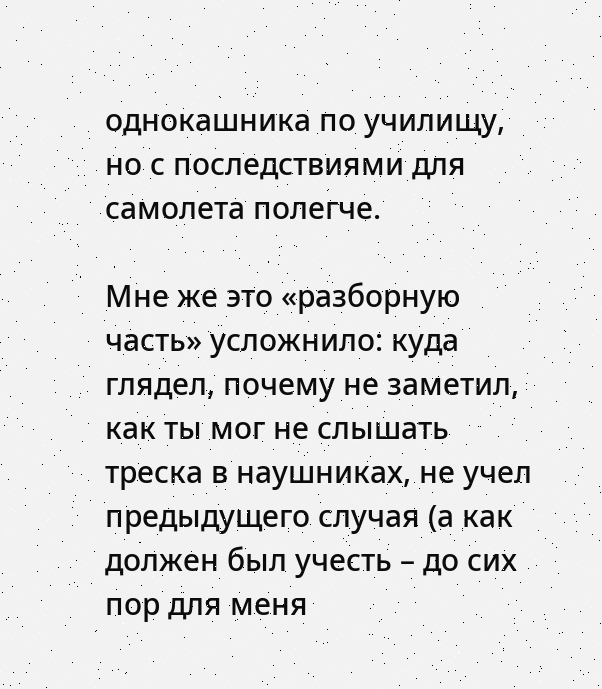однокашника по училищу, но с последствиями для самолета полегче.

Мне же это «разборную часть» усложнило: куда глядел, почему не заметил, как ты мог не слышать треска в наушниках, не учел предыдущего случая (а как должен был учесть – до сих пор для меня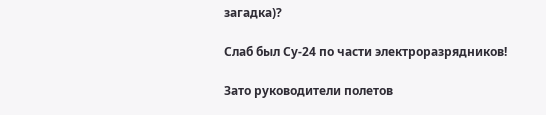загадка)?

Слаб был Су-24 по части электроразрядников!

Зато руководители полетов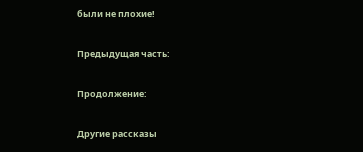были не плохие!

Предыдущая часть:

Продолжение:

Другие рассказы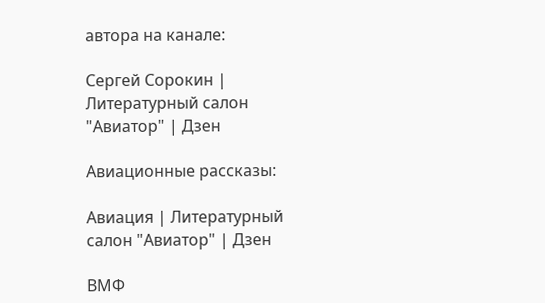автора на канале:

Сергей Сорокин | Литературный салон "Авиатор" | Дзен

Авиационные рассказы:

Авиация | Литературный салон "Авиатор" | Дзен

ВМФ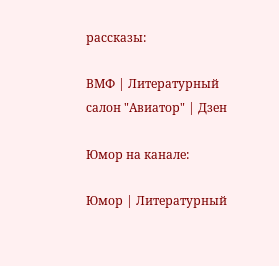рассказы:

ВМФ | Литературный салон "Авиатор" | Дзен

Юмор на канале:

Юмор | Литературный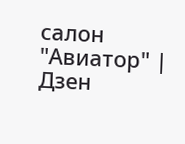салон "Авиатор" | Дзен